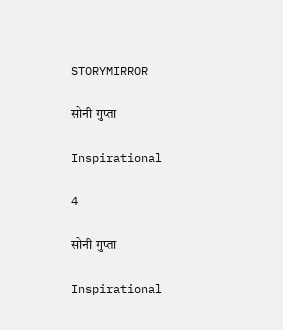STORYMIRROR

सोनी गुप्ता

Inspirational

4

सोनी गुप्ता

Inspirational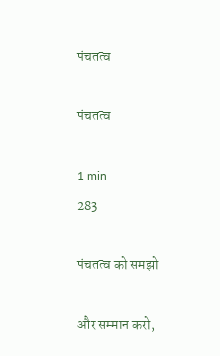पंचतत्व

पंचतत्व

1 min
283

पंचतत्व को समझो

और सम्मान करो,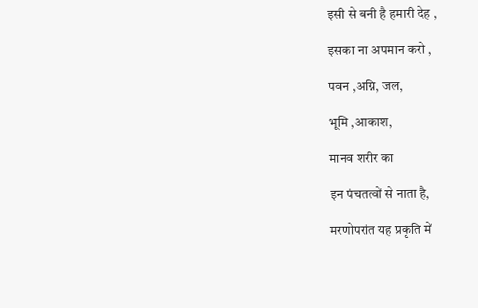इसी से बनी है हमारी देह ,

इसका ना अपमान करो ,

पवन ,अग्नि, जल,

भूमि ,आकाश,

मानव शरीर का

इन पंचतत्वों से नाता है,

मरणोपरांत यह प्रकृति में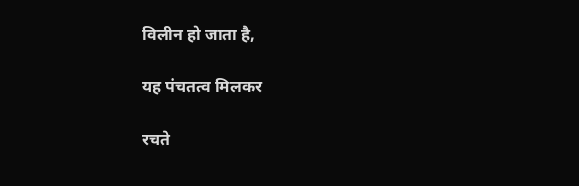विलीन हो जाता है,

यह पंचतत्व मिलकर

रचते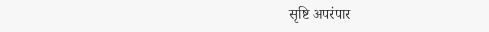सृष्टि अपरंपार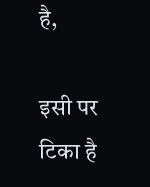है,

इसी पर टिका है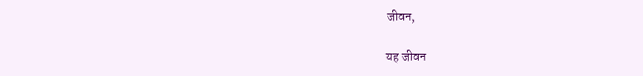जीवन,

यह जीवन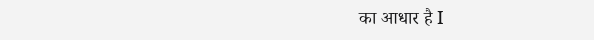का आधार है I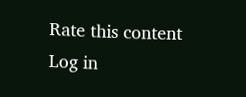Rate this content
Log in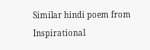Similar hindi poem from Inspirational